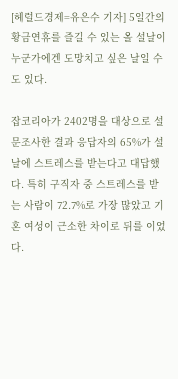[헤럴드경제=유은수 기자] 5일간의 황금연휴를 즐길 수 있는 올 설날이 누군가에겐 도망치고 싶은 날일 수도 있다.

잡코리아가 2402명을 대상으로 설문조사한 결과 응답자의 65%가 설날에 스트레스를 받는다고 대답했다. 특히 구직자 중 스트레스를 받는 사람이 72.7%로 가장 많았고 기혼 여성이 근소한 차이로 뒤를 이었다.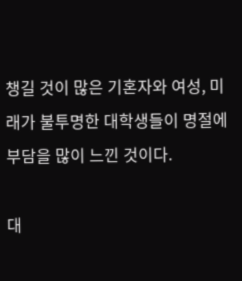챙길 것이 많은 기혼자와 여성, 미래가 불투명한 대학생들이 명절에 부담을 많이 느낀 것이다.

대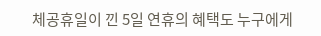체공휴일이 낀 5일 연휴의 혜택도 누구에게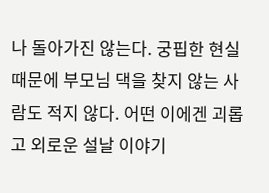나 돌아가진 않는다. 궁핍한 현실 때문에 부모님 댁을 찾지 않는 사람도 적지 않다. 어떤 이에겐 괴롭고 외로운 설날 이야기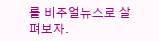를 비주얼뉴스로 살펴보자.